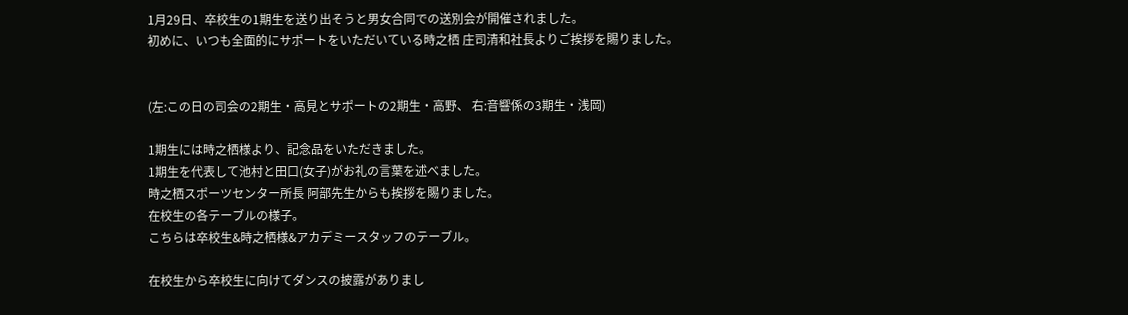1月29日、卒校生の1期生を送り出そうと男女合同での送別会が開催されました。
初めに、いつも全面的にサポートをいただいている時之栖 庄司清和社長よりご挨拶を賜りました。


(左:この日の司会の2期生・高見とサポートの2期生・高野、 右:音響係の3期生・浅岡)

1期生には時之栖様より、記念品をいただきました。
1期生を代表して池村と田口(女子)がお礼の言葉を述べました。
時之栖スポーツセンター所長 阿部先生からも挨拶を賜りました。
在校生の各テーブルの様子。
こちらは卒校生&時之栖様&アカデミースタッフのテーブル。

在校生から卒校生に向けてダンスの披露がありまし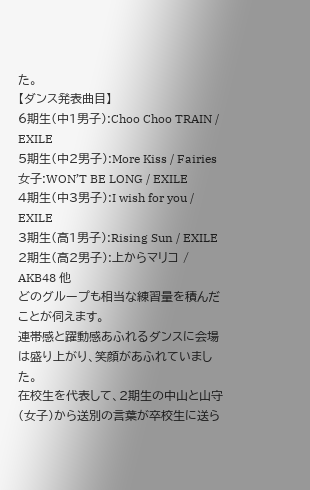た。
【ダンス発表曲目】
6期生(中1男子):Choo Choo TRAIN / EXILE
5期生(中2男子):More Kiss / Fairies
女子:WON’T BE LONG / EXILE
4期生(中3男子):I wish for you / EXILE
3期生(高1男子):Rising Sun / EXILE
2期生(高2男子):上からマリコ / AKB48 他
どのグループも相当な練習量を積んだことが伺えます。
連帯感と躍動感あふれるダンスに会場は盛り上がり、笑顔があふれていました。
在校生を代表して、2期生の中山と山守(女子)から送別の言葉が卒校生に送ら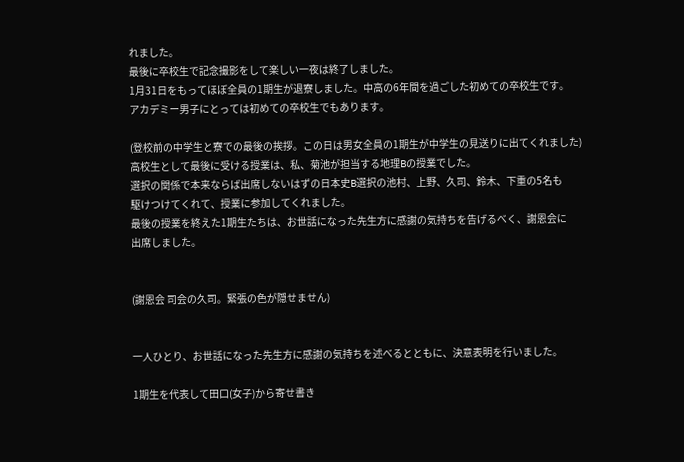れました。
最後に卒校生で記念撮影をして楽しい一夜は終了しました。
1月31日をもってほぼ全員の1期生が退寮しました。中高の6年間を過ごした初めての卒校生です。
アカデミー男子にとっては初めての卒校生でもあります。

(登校前の中学生と寮での最後の挨拶。この日は男女全員の1期生が中学生の見送りに出てくれました)
高校生として最後に受ける授業は、私、菊池が担当する地理Bの授業でした。
選択の関係で本来ならば出席しないはずの日本史B選択の池村、上野、久司、鈴木、下重の5名も
駆けつけてくれて、授業に参加してくれました。
最後の授業を終えた1期生たちは、お世話になった先生方に感謝の気持ちを告げるべく、謝恩会に
出席しました。


(謝恩会 司会の久司。緊張の色が隠せません)


一人ひとり、お世話になった先生方に感謝の気持ちを述べるとともに、決意表明を行いました。

1期生を代表して田口(女子)から寄せ書き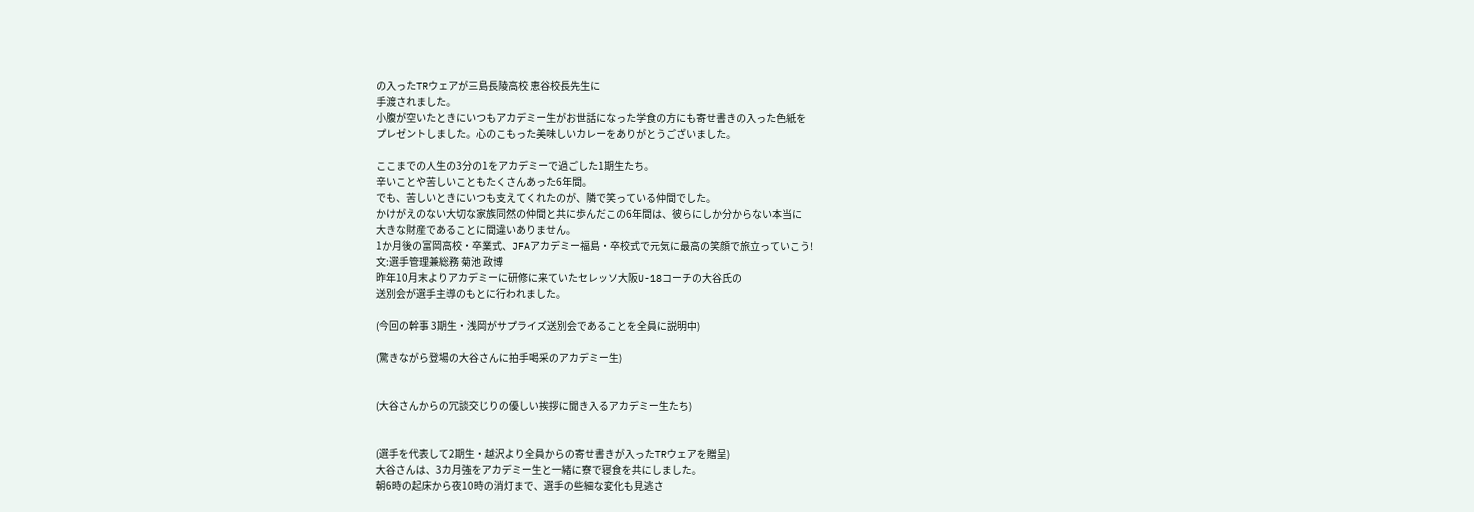の入ったTRウェアが三島長陵高校 恵谷校長先生に
手渡されました。
小腹が空いたときにいつもアカデミー生がお世話になった学食の方にも寄せ書きの入った色紙を
プレゼントしました。心のこもった美味しいカレーをありがとうございました。

ここまでの人生の3分の1をアカデミーで過ごした1期生たち。
辛いことや苦しいこともたくさんあった6年間。
でも、苦しいときにいつも支えてくれたのが、隣で笑っている仲間でした。
かけがえのない大切な家族同然の仲間と共に歩んだこの6年間は、彼らにしか分からない本当に
大きな財産であることに間違いありません。
1か月後の富岡高校・卒業式、JFAアカデミー福島・卒校式で元気に最高の笑顔で旅立っていこう!
文:選手管理兼総務 菊池 政博
昨年10月末よりアカデミーに研修に来ていたセレッソ大阪U-18コーチの大谷氏の
送別会が選手主導のもとに行われました。

(今回の幹事 3期生・浅岡がサプライズ送別会であることを全員に説明中)

(驚きながら登場の大谷さんに拍手喝采のアカデミー生)


(大谷さんからの冗談交じりの優しい挨拶に聞き入るアカデミー生たち)


(選手を代表して2期生・越沢より全員からの寄せ書きが入ったTRウェアを贈呈)
大谷さんは、3カ月強をアカデミー生と一緒に寮で寝食を共にしました。
朝6時の起床から夜10時の消灯まで、選手の些細な変化も見逃さ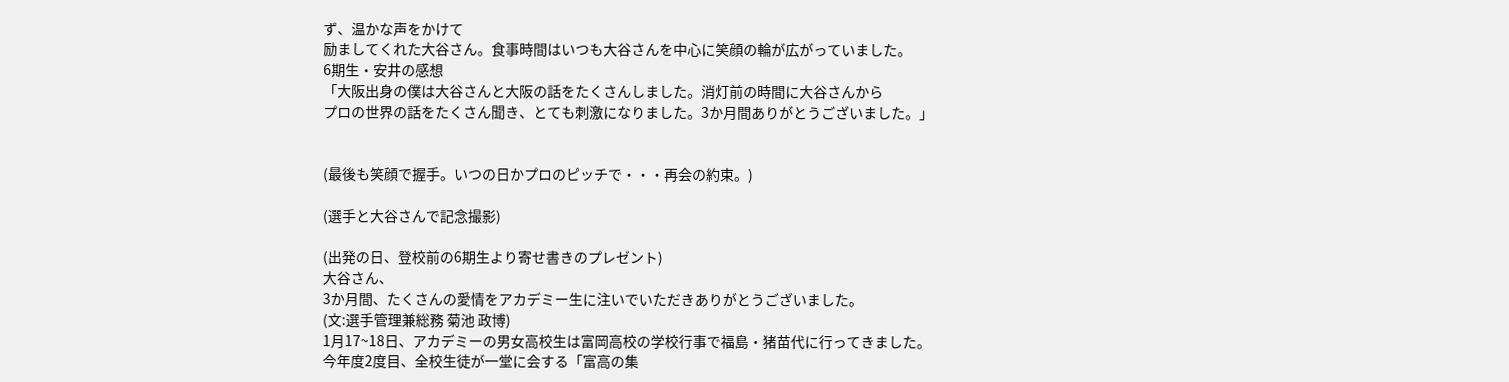ず、温かな声をかけて
励ましてくれた大谷さん。食事時間はいつも大谷さんを中心に笑顔の輪が広がっていました。
6期生・安井の感想
「大阪出身の僕は大谷さんと大阪の話をたくさんしました。消灯前の時間に大谷さんから
プロの世界の話をたくさん聞き、とても刺激になりました。3か月間ありがとうございました。」


(最後も笑顔で握手。いつの日かプロのピッチで・・・再会の約束。)

(選手と大谷さんで記念撮影)

(出発の日、登校前の6期生より寄せ書きのプレゼント)
大谷さん、
3か月間、たくさんの愛情をアカデミー生に注いでいただきありがとうございました。
(文:選手管理兼総務 菊池 政博)
1月17~18日、アカデミーの男女高校生は富岡高校の学校行事で福島・猪苗代に行ってきました。
今年度2度目、全校生徒が一堂に会する「富高の集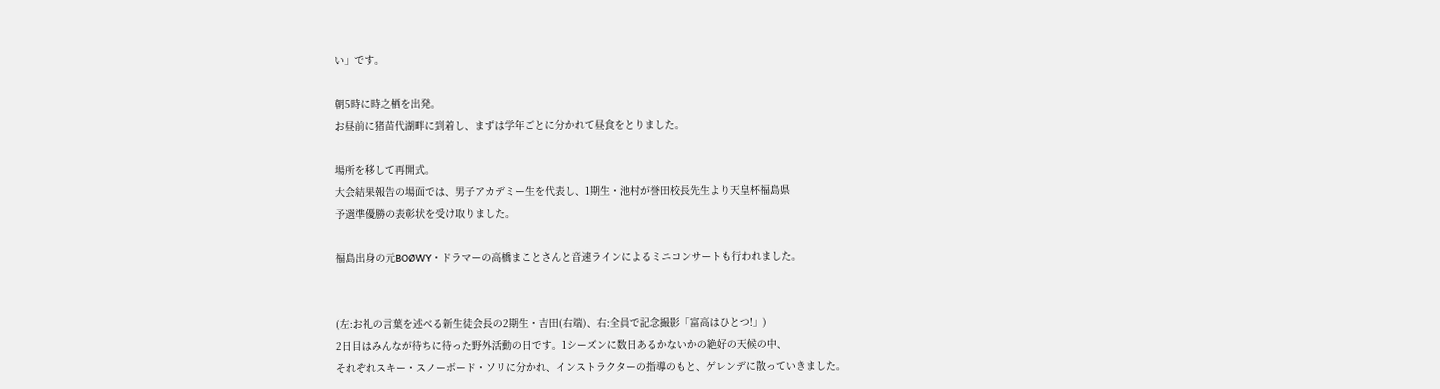い」です。

朝5時に時之栖を出発。
お昼前に猪苗代湖畔に到着し、まずは学年ごとに分かれて昼食をとりました。

場所を移して再開式。
大会結果報告の場面では、男子アカデミー生を代表し、1期生・池村が誉田校長先生より天皇杯福島県
予選準優勝の表彰状を受け取りました。

福島出身の元BOØWY・ドラマーの高橋まことさんと音速ラインによるミニコンサートも行われました。


(左:お礼の言葉を述べる新生徒会長の2期生・吉田(右端)、右:全員で記念撮影「富高はひとつ!」)
2日目はみんなが待ちに待った野外活動の日です。1シーズンに数日あるかないかの絶好の天候の中、
それぞれスキー・スノーボード・ソリに分かれ、インストラクターの指導のもと、ゲレンデに散っていきました。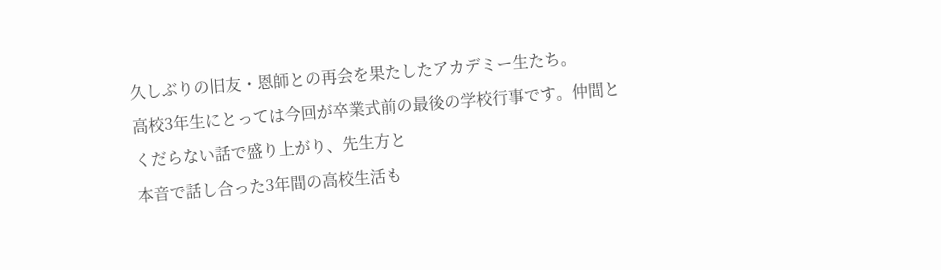久しぶりの旧友・恩師との再会を果たしたアカデミー生たち。
高校3年生にとっては今回が卒業式前の最後の学校行事です。仲間とくだらない話で盛り上がり、先生方と
本音で話し合った3年間の高校生活も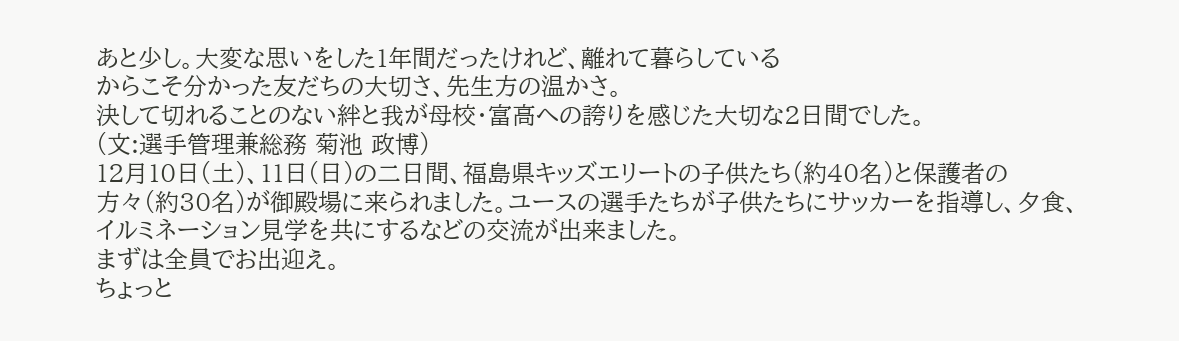あと少し。大変な思いをした1年間だったけれど、離れて暮らしている
からこそ分かった友だちの大切さ、先生方の温かさ。
決して切れることのない絆と我が母校・富高への誇りを感じた大切な2日間でした。
(文:選手管理兼総務 菊池 政博)
12月10日(土)、11日(日)の二日間、福島県キッズエリートの子供たち(約40名)と保護者の
方々(約30名)が御殿場に来られました。ユースの選手たちが子供たちにサッカーを指導し、夕食、
イルミネーション見学を共にするなどの交流が出来ました。
まずは全員でお出迎え。
ちょっと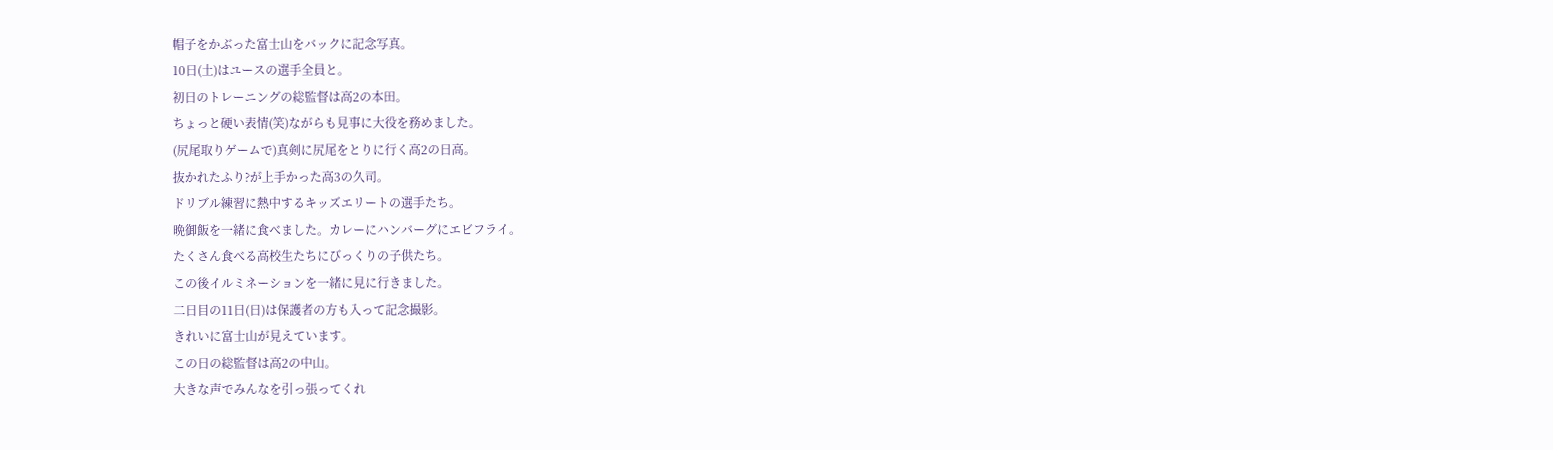帽子をかぶった富士山をバックに記念写真。
10日(土)はユースの選手全員と。
初日のトレーニングの総監督は高2の本田。
ちょっと硬い表情(笑)ながらも見事に大役を務めました。
(尻尾取りゲームで)真剣に尻尾をとりに行く高2の日高。
抜かれたふり?が上手かった高3の久司。
ドリブル練習に熱中するキッズエリートの選手たち。
晩御飯を一緒に食べました。カレーにハンバーグにエビフライ。
たくさん食べる高校生たちにびっくりの子供たち。
この後イルミネーションを一緒に見に行きました。
二日目の11日(日)は保護者の方も入って記念撮影。
きれいに富士山が見えています。
この日の総監督は高2の中山。
大きな声でみんなを引っ張ってくれ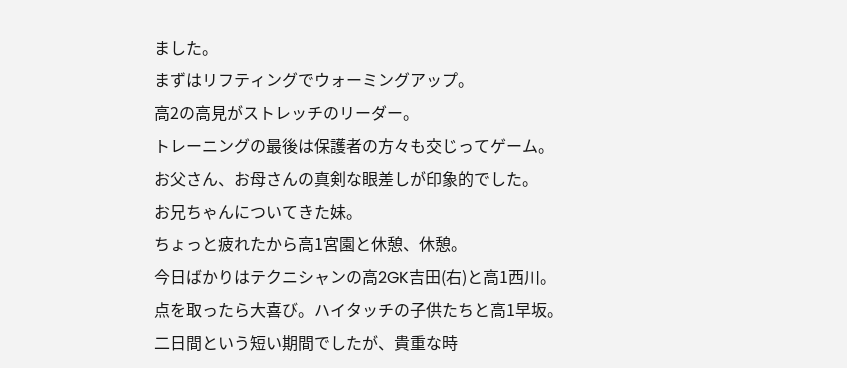ました。
まずはリフティングでウォーミングアップ。
高2の高見がストレッチのリーダー。
トレーニングの最後は保護者の方々も交じってゲーム。
お父さん、お母さんの真剣な眼差しが印象的でした。
お兄ちゃんについてきた妹。
ちょっと疲れたから高1宮園と休憩、休憩。
今日ばかりはテクニシャンの高2GK吉田(右)と高1西川。
点を取ったら大喜び。ハイタッチの子供たちと高1早坂。
二日間という短い期間でしたが、貴重な時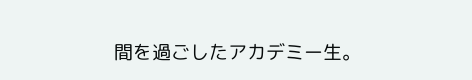間を過ごしたアカデミー生。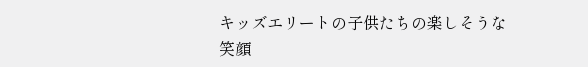キッズエリートの子供たちの楽しそうな
笑顔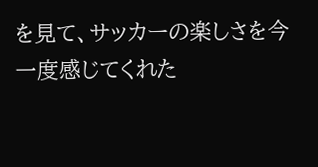を見て、サッカーの楽しさを今一度感じてくれた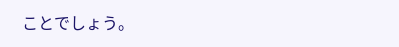ことでしょう。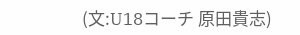(文:U18コーチ 原田貴志)